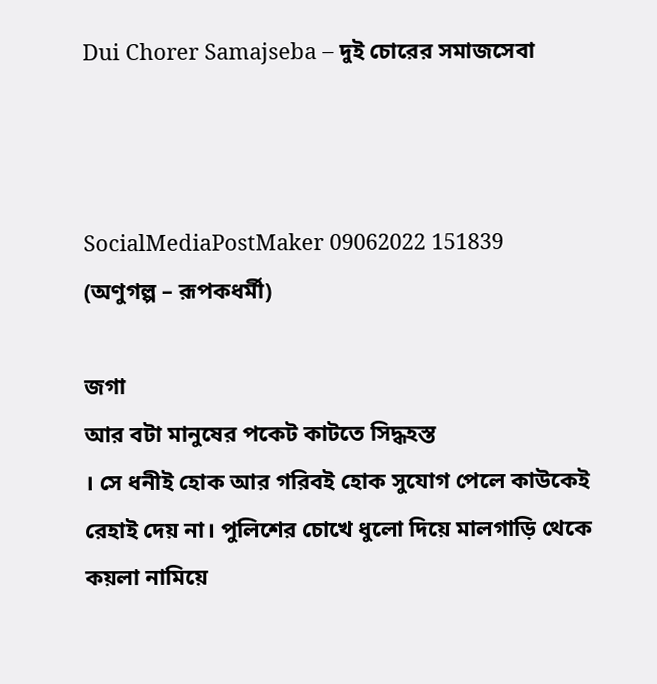Dui Chorer Samajseba – দুই চোরের সমাজসেবা



SocialMediaPostMaker 09062022 151839
(অণুগল্প – রূপকধর্মী)

জগা
আর বটা মানুষের পকেট কাটতে সিদ্ধহস্ত
। সে ধনীই হোক আর গরিবই হোক সুযোগ পেলে কাউকেই
রেহাই দেয় না। পুলিশের চোখে ধুলো দিয়ে মালগাড়ি থেকে কয়লা নামিয়ে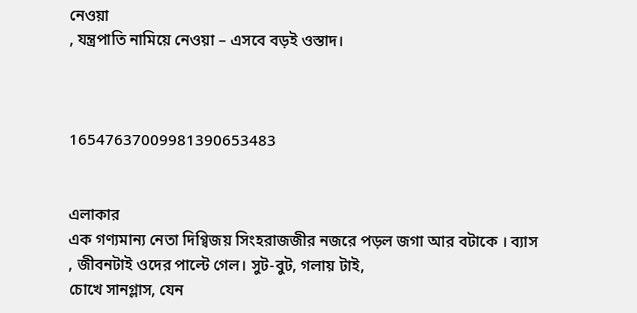নেওয়া
, যন্ত্রপাতি নামিয়ে নেওয়া – এসবে বড়ই ওস্তাদ।



16547637009981390653483


এলাকার
এক গণ্যমান্য নেতা দিগ্বিজয় সিংহরাজজীর নজরে পড়ল জগা আর বটাকে । ব্যাস
, জীবনটাই ওদের পাল্টে গেল। সুট-বুট, গলায় টাই,
চোখে সানগ্লাস, যেন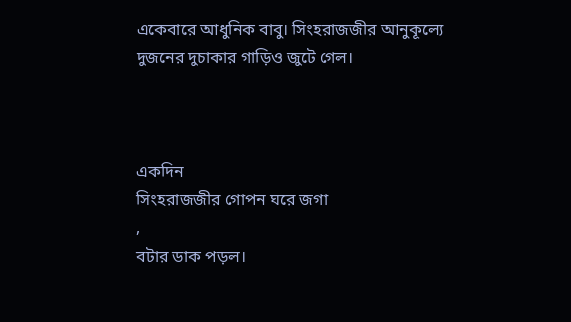একেবারে আধুনিক বাবু। সিংহরাজজীর আনুকূল্যে দুজনের দুচাকার গাড়িও জুটে গেল।



একদিন
সিংহরাজজীর গোপন ঘরে জগা
,
বটার ডাক পড়ল।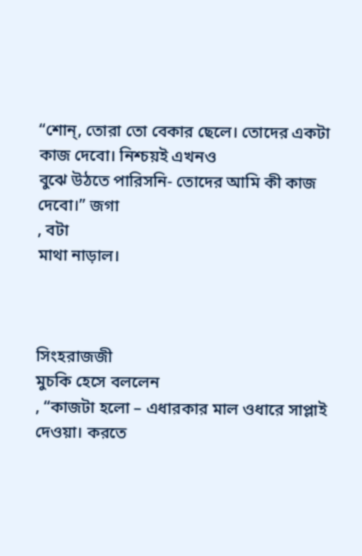“শোন্, তোরা তো বেকার ছেলে। তোদের একটা কাজ দেবো। নিশ্চয়ই এখনও
বুঝে উঠতে পারিসনি- তোদের আমি কী কাজ দেবো।” জগা
, বটা
মাথা নাড়াল।



সিংহরাজজী
মুচকি হেসে বললেন
, “কাজটা হলো – এধারকার মাল ওধারে সাপ্লাই
দেওয়া। করতে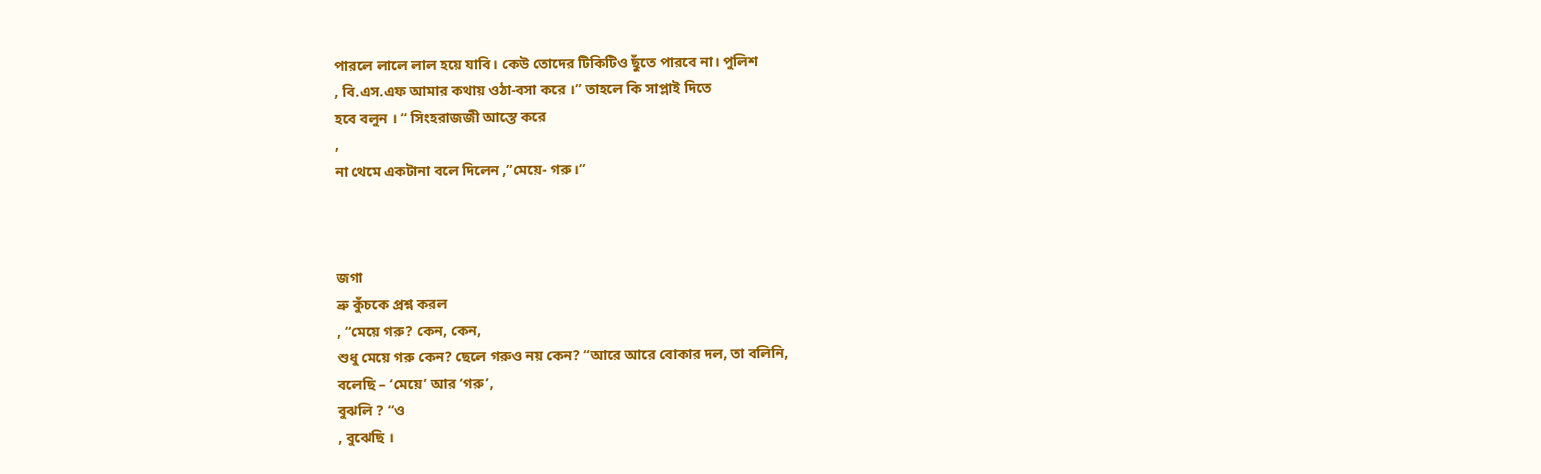পারলে লালে লাল হয়ে যাবি। কেউ তোদের টিকিটিও ছুঁতে পারবে না। পুলিশ
, বি.এস.এফ আমার কথায় ওঠা-বসা করে ।” তাহলে কি সাপ্লাই দিতে
হবে বলুন । “ সিংহরাজজী আস্তে করে
,
না থেমে একটানা বলে দিলেন ,”মেয়ে- গরু।”



জগা
ভ্রু কুঁচকে প্রশ্ন করল
, “মেয়ে গরু? কেন, কেন,
শুধু মেয়ে গরু কেন? ছেলে গরুও নয় কেন? “আরে আরে বোকার দল, তা বলিনি,
বলেছি – ‘মেয়ে’ আর ‘গরু’,
বুঝলি ? “ও
, বুঝেছি ।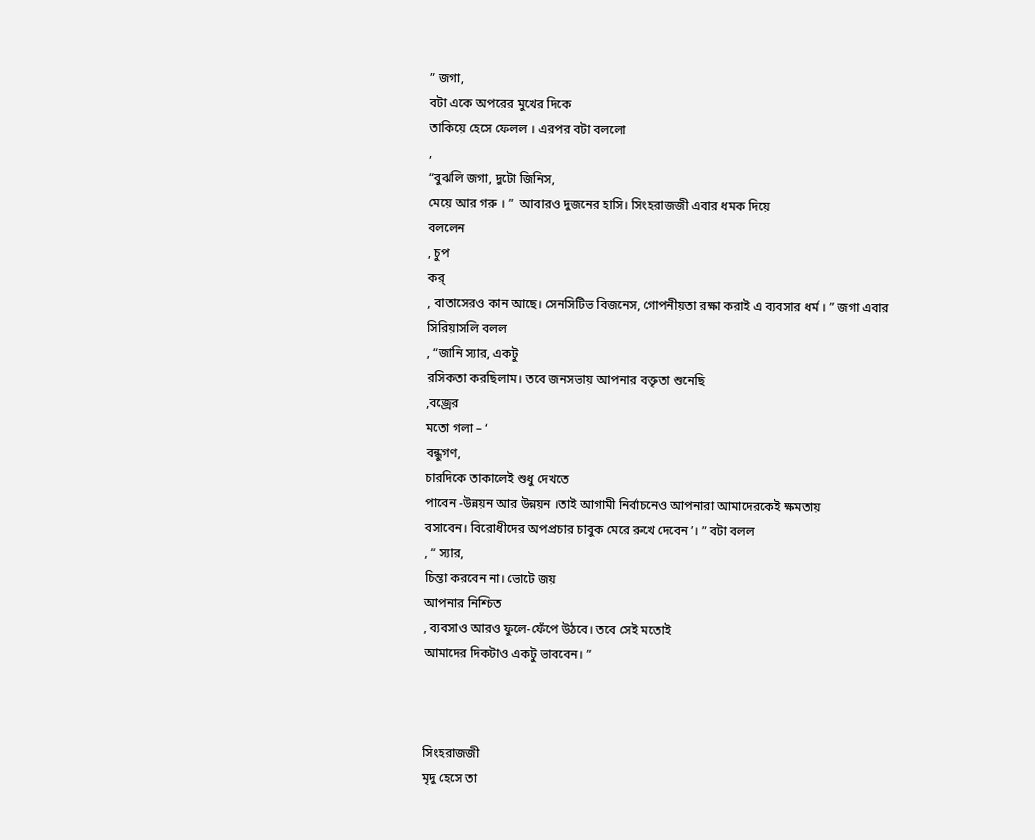” জগা,
বটা একে অপরের মুখের দিকে
তাকিয়ে হেসে ফেলল । এরপর বটা বললো
,
“বুঝলি জগা, দুটো জিনিস,
মেয়ে আর গরু । ”  আবারও দুজনের হাসি। সিংহরাজজী এবার ধমক দিয়ে
বললেন
, চুপ
কর্
, বাতাসেরও কান আছে। সেনসিটিভ বিজনেস, গোপনীয়তা রক্ষা করাই এ ব্যবসার ধর্ম । ” জগা এবার
সিরিয়াসলি বলল
, “জানি স্যার, একটু
রসিকতা করছিলাম। তবে জনসভায় আপনার বক্তৃতা শুনেছি
,বজ্রের
মতো গলা – ‘
বন্ধুগণ,
চারদিকে তাকালেই শুধু দেখতে
পাবেন -উন্নয়ন আর উন্নয়ন ।তাই আগামী নির্বাচনেও আপনারা আমাদেরকেই ক্ষমতায়
বসাবেন। বিরোধীদের অপপ্রচার চাবুক মেরে রুখে দেবেন’। ” বটা বলল
, “ স্যার,
চিন্তা করবেন না। ভোটে জয়
আপনার নিশ্চিত
, ব্যবসাও আরও ফুলে-ফেঁপে উঠবে। তবে সেই মতোই
আমাদের দিকটাও একটু ভাববেন। ”



সিংহরাজজী
মৃদু হেসে তা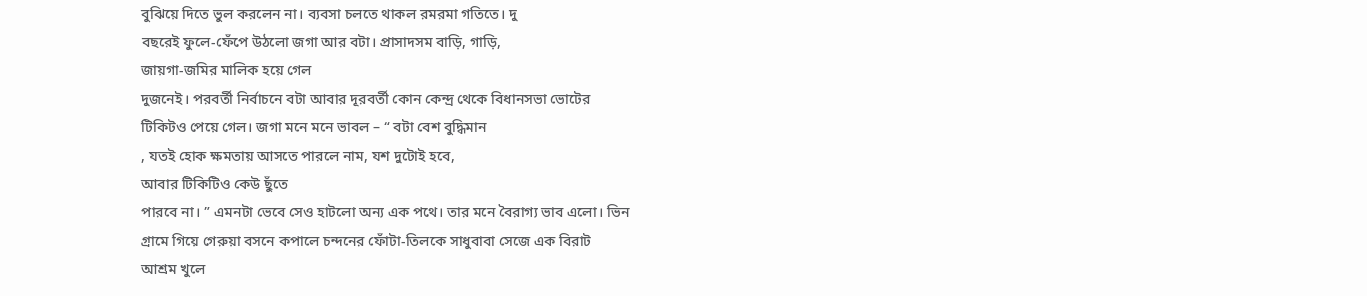বুঝিয়ে দিতে ভুল করলেন না। ব্যবসা চলতে থাকল রমরমা গতিতে। দু
বছরেই ফুলে-ফেঁপে উঠলো জগা আর বটা। প্রাসাদসম বাড়ি, গাড়ি,
জায়গা-জমির মালিক হয়ে গেল
দুজনেই। পরবর্তী নির্বাচনে বটা আবার দূরবর্তী কোন কেন্দ্র থেকে বিধানসভা ভোটের
টিকিটও পেয়ে গেল। জগা মনে মনে ভাবল – “ বটা বেশ বুদ্ধিমান
, যতই হোক ক্ষমতায় আসতে পারলে নাম, যশ দুটোই হবে,
আবার টিকিটিও কেউ ছুঁতে
পারবে না। ” এমনটা ভেবে সেও হাটলো অন্য এক পথে। তার মনে বৈরাগ্য ভাব এলো। ভিন
গ্রামে গিয়ে গেরুয়া বসনে কপালে চন্দনের ফোঁটা-তিলকে সাধুবাবা সেজে এক বিরাট
আশ্রম খুলে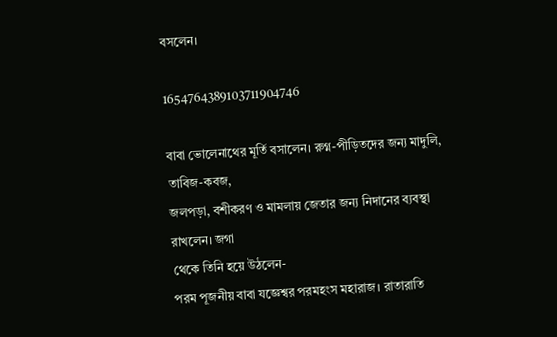বসলেন।

1654764389103711904746

বাবা ভোলেনাথের মূর্তি বসালেন। রুগ্ন-পীড়িতদের জন্য মাদুলি, তাবিজ-কবজ,
জলপড়া, বশীকরণ ও মামলায় জেতার জন্য নিদানের ব্যবস্থা রাখলেন। জগা
থেকে তিনি হয়ে উঠলেন-
পরম পূজনীয় বাবা যজ্ঞেশ্বর পরমহংস মহারাজ। রাতারাতি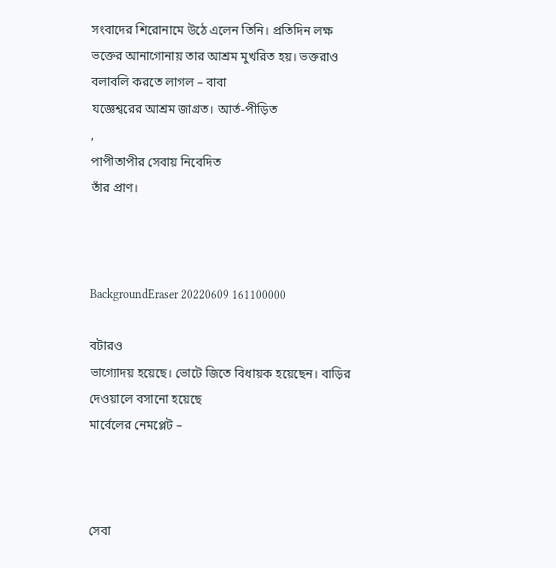সংবাদের শিরোনামে উঠে এলেন তিনি। প্রতিদিন লক্ষ
ভক্তের আনাগোনায় তার আশ্রম মুখরিত হয়। ভক্তরাও বলাবলি করতে লাগল – বাবা
যজ্ঞেশ্বরের আশ্রম জাগ্রত। আর্ত-পীড়িত
,
পাপীতাপীর সেবায় নিবেদিত
তাঁর প্রাণ।



BackgroundEraser 20220609 161100000

বটারও
ভাগ্যোদয় হয়েছে। ভোটে জিতে বিধায়ক হয়েছেন। বাড়ির দেওয়ালে বসানো হয়েছে
মার্বেলের নেমপ্লেট –



সেবা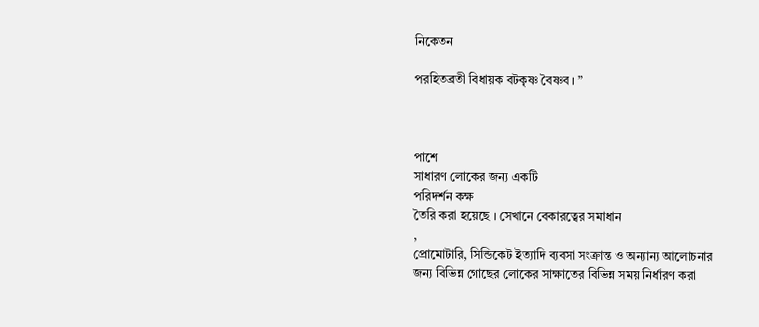নিকেতন

পরহিতব্রতী বিধায়ক বটকৃষ্ণ বৈষ্ণব । ”



পাশে
সাধারণ লোকের জন্য একটি
পরিদর্শন কক্ষ
তৈরি করা হয়েছে । সেখানে বেকারত্বের সমাধান
,
প্রোমোটারি, সিন্ডিকেট ইত্যাদি ব্যবসা সংক্রান্ত ও অন্যান্য আলোচনার
জন্য বিভিন্ন গোছের লোকের সাক্ষাতের বিভিন্ন সময় নির্ধারণ করা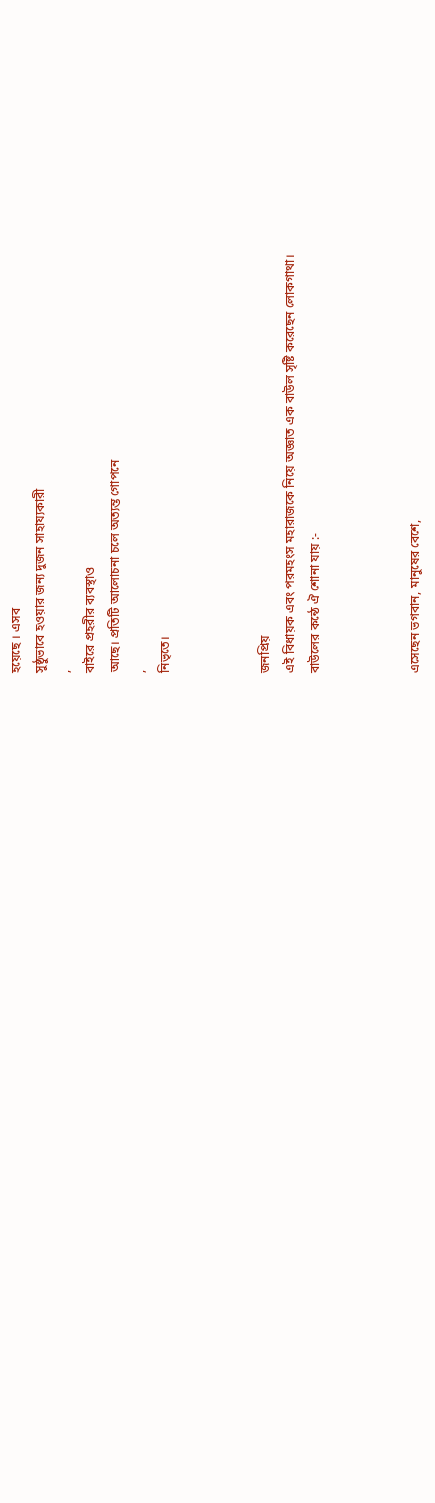হয়েছে । এসব
সুষ্ঠুভাবে হওয়ার জন্য দুজন সাহায্যকারী
,
বাইরে প্রহরীর ব্যবস্থাও
আছে। প্রতিটি আলোচনা চলে অত্যন্ত গোপনে
,
নিভৃতে।



জনপ্রিয়
এই বিধায়ক এবং পরমহংস মহারাজকে নিয়ে অজ্ঞাত এক বাউল সৃষ্টি করেছেন লোকগাথা।
বাউলের কন্ঠে ঐ শোনা যায় :-



এসেছেন ভগবান, মানুষের বেশে,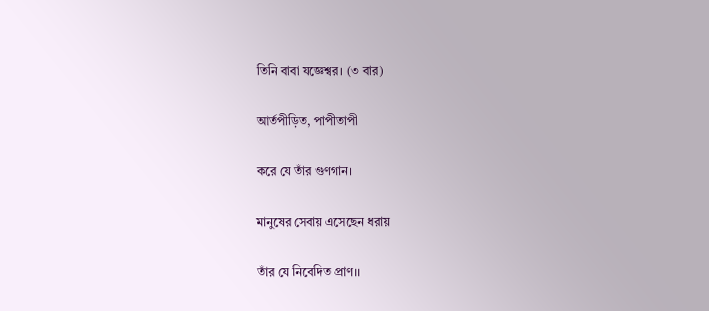তিনি বাবা যজ্ঞেশ্বর। (৩ বার)

আর্তপীড়িত, পাপীতাপী

করে যে তাঁর গুণগান।

মানুষের সেবায় এসেছেন ধরায়

তাঁর যে নিবেদিত প্রাণ।।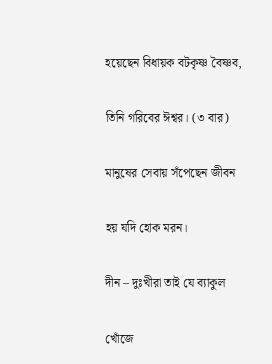হয়েছেন বিধায়ক বটকৃষ্ণ বৈষ্ণব,

তিনি গরিবের ঈশ্বর। (৩ বার)

মানুষের সেবায় সঁপেছেন জীবন

হয় যদি হোক মরন।

দীন – দুঃখীরা তাই যে ব্যাকুল

খোঁজে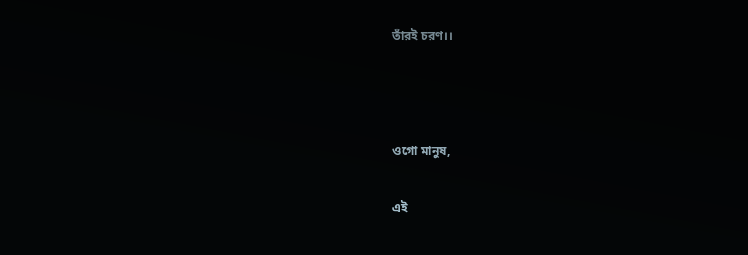তাঁরই চরণ।।



ওগো মানুষ,

এই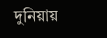দুনিয়ায়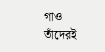গাও তাঁদেরই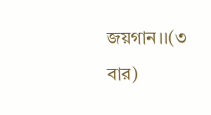জয়গান।।(৩ বার)